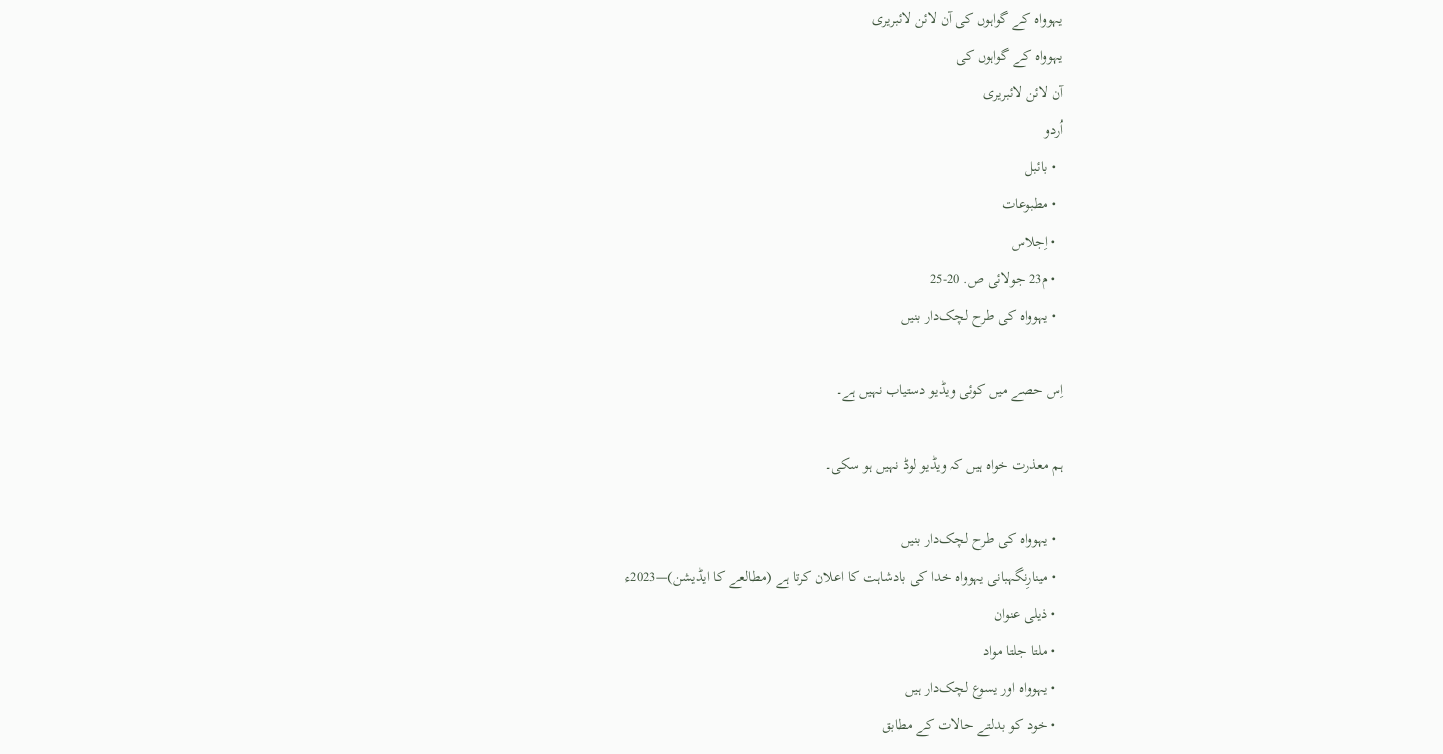یہوواہ کے گواہوں کی آن لائن لائبریری
یہوواہ کے گواہوں کی
آن لائن لائبریری
اُردو
  • بائبل
  • مطبوعات
  • اِجلاس
  • م23 جولائی ص. 20-25
  • یہوواہ کی طرح لچک‌دار بنیں

اِس حصے میں کوئی ویڈیو دستیاب نہیں ہے۔

ہم معذرت خواہ ہیں کہ ویڈیو لوڈ نہیں ہو سکی۔

  • یہوواہ کی طرح لچک‌دار بنیں
  • مینارِنگہبانی یہوواہ خدا کی بادشاہت کا اعلان کرتا ہے (مطالعے کا ایڈیشن)—2023ء
  • ذیلی عنوان
  • ملتا جلتا مواد
  • یہوواہ اور یسوع لچک‌دار ہیں
  • خود کو بدلتے حالات کے مطابق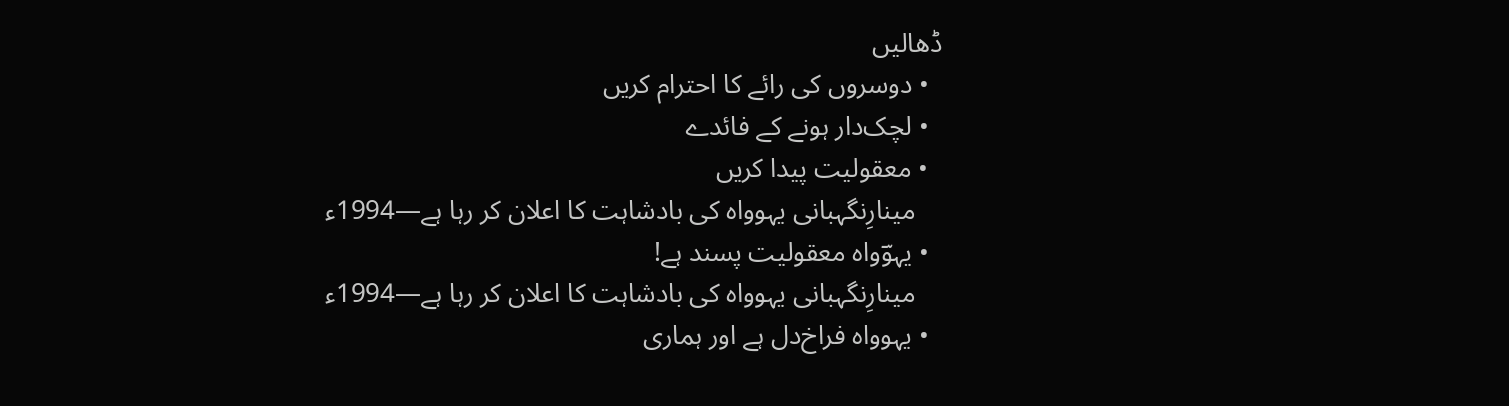ڈھالیں
  • دوسروں کی رائے کا احترام کریں
  • لچک‌دار ہونے کے فائدے
  • معقولیت پیدا کریں
    مینارِنگہبانی یہوواہ کی بادشاہت کا اعلان کر رہا ہے—1994ء
  • یہوؔواہ معقولیت پسند ہے!
    مینارِنگہبانی یہوواہ کی بادشاہت کا اعلان کر رہا ہے—1994ء
  • یہوواہ فراخ‌دل ہے اور ہماری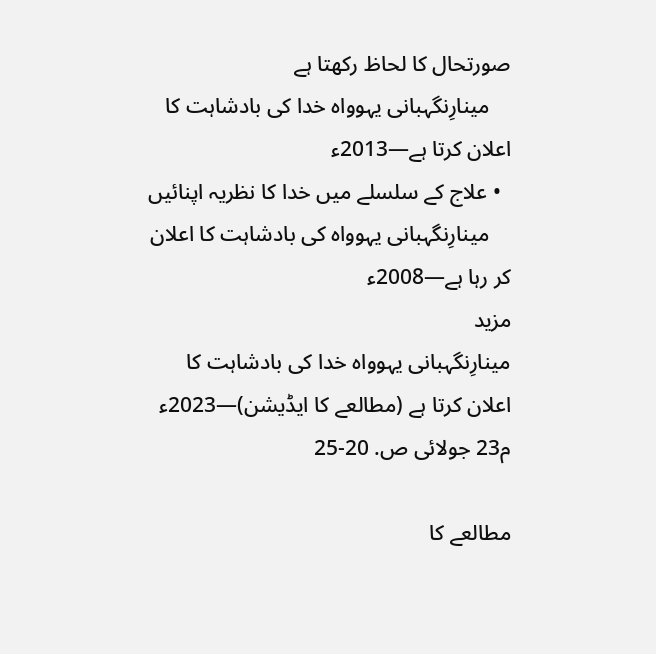صورتحال کا لحاظ رکھتا ہے
    مینارِنگہبانی یہوواہ خدا کی بادشاہت کا اعلان کرتا ہے—2013ء
  • علاج کے سلسلے میں خدا کا نظریہ اپنائیں
    مینارِنگہبانی یہوواہ کی بادشاہت کا اعلان کر رہا ہے—2008ء
مزید
مینارِنگہبانی یہوواہ خدا کی بادشاہت کا اعلان کرتا ہے (مطالعے کا ایڈیشن)—2023ء
م23 جولائی ص. 20-25

مطالعے کا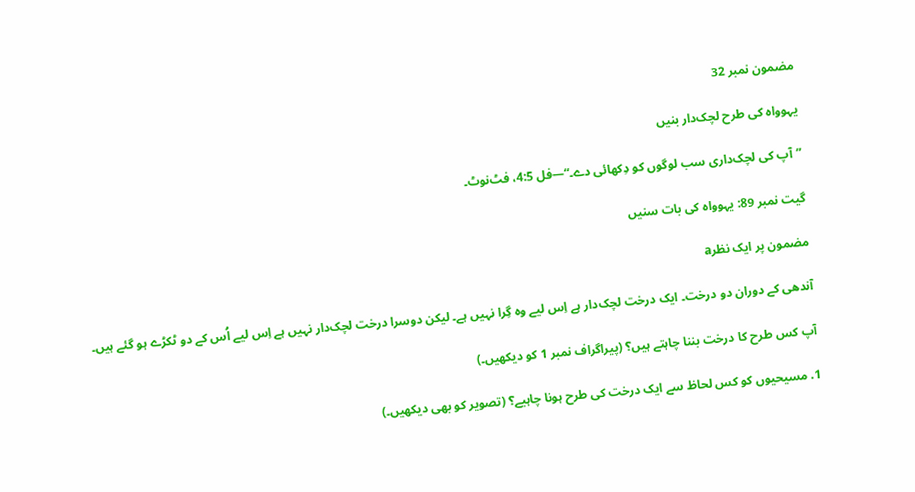مضمون نمبر 32

یہوواہ کی طرح لچک‌دار بنیں

”آپ کی لچک‌داری سب لوگوں کو دِکھائی دے۔“—فل 4:5، فٹ‌نوٹ۔

گیت نمبر 89: یہوواہ کی بات سنیں

مضمون پر ایک نظرa

آندھی کے دوران دو درخت۔ ایک درخت لچک‌دار ہے اِس لیے وہ گِرا نہیں ہے۔ لیکن دوسرا درخت لچک‌دار نہیں ہے اِس لیے اُس کے دو ٹکڑے ہو گئے ہیں۔

آپ کس طرح کا درخت بننا چاہتے ہیں؟ (پیراگراف نمبر 1 کو دیکھیں۔)

1. مسیحیوں کو کس لحاظ سے ایک درخت کی طرح ہونا چاہیے؟ (تصویر کو بھی دیکھیں۔)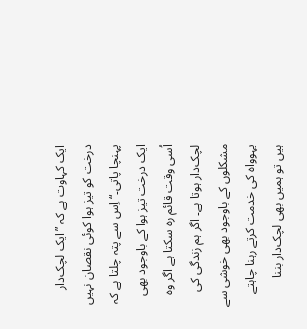ایک کہاوت ہے کہ ”ایک لچک‌دار درخت کو تیز ہوا کوئی نقصان نہیں پہنچا پاتی۔“ اِس سے پتہ چلتا ہے کہ ایک درخت تیز ہوا کے باوجود بھی اُسی وقت قائم رہ سکتا ہے اگر وہ لچک‌دار ہوتا ہے۔ اگر ہم زندگی کی مشکلوں کے باوجود بھی خوشی سے یہوواہ کی خدمت کرتے رہنا چاہتے ہیں تو ہمیں بھی لچک‌دار بننا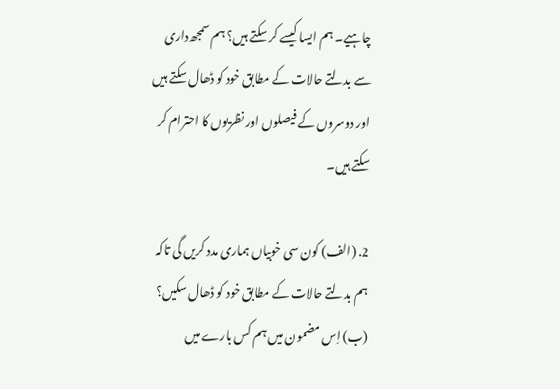چاہیے۔ ہم ایسا کیسے کر سکتے ہیں؟ ہم سمجھ‌داری سے بدلتے حالات کے مطابق خود کو ڈھال سکتے ہیں اور دوسروں کے فیصلوں اور نظریوں کا احترام کر سکتے ہیں۔

2. (الف) کون سی خوبیاں ہماری مدد کریں گی تاکہ ہم بدلتے حالات کے مطابق خود کو ڈھال سکیں؟ (ب) اِس مضمون میں ہم کس بارے میں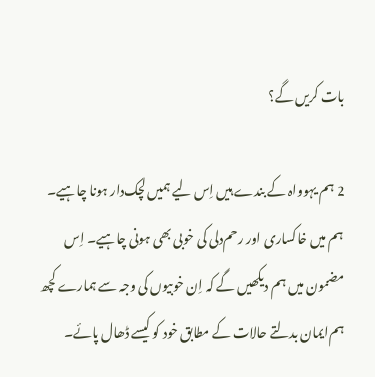بات کریں گے؟

2 ہم یہوواہ کے بندے ہیں اِس لیے ہمیں لچک‌دار ہونا چاہیے۔ ہم میں خاکساری اور رحم‌دلی کی خوبی بھی ہونی چاہیے۔ اِس مضمون میں ہم دیکھیں گے کہ اِن خوبیوں کی وجہ سے ہمارے کچھ ہم‌ایمان بدلتے حالات کے مطابق خود کو کیسے ڈھال پائے۔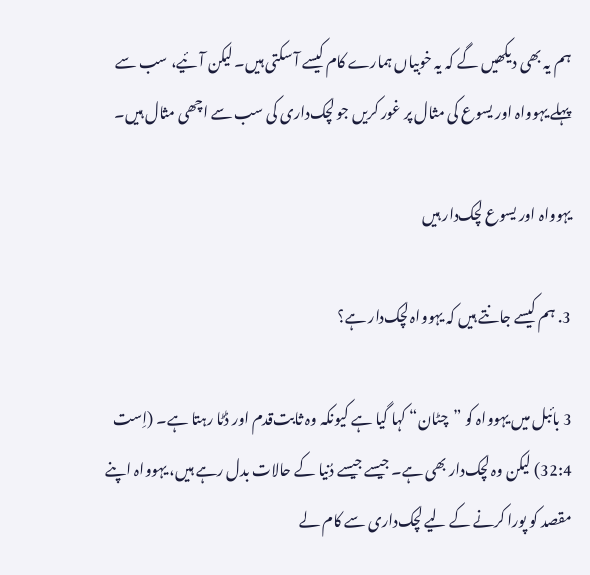ہم یہ بھی دیکھیں گے کہ یہ خوبیاں ہمارے کام کیسے آ سکتی ہیں۔ لیکن آئیے، سب سے پہلے یہوواہ اور یسوع کی مثال پر غور کریں جو لچک‌داری کی سب سے اچھی مثال ہیں۔

یہوواہ اور یسوع لچک‌دار ہیں

3. ہم کیسے جانتے ہیں کہ یہوواہ لچک‌دار ہے؟

3 بائبل میں یہوواہ کو ”چٹان“ کہا گیا ہے کیونکہ وہ ثابت‌قدم اور ڈٹا رہتا ہے۔ (اِست 32:4) لیکن وہ لچک‌دار بھی ہے۔ جیسے جیسے دُنیا کے حالات بدل رہے ہیں، یہوواہ اپنے مقصد کو پورا کرنے کے لیے لچک‌داری سے کام لے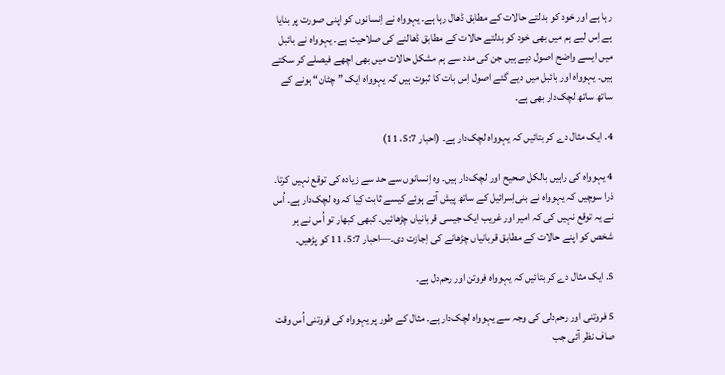رہا ہے اور خود کو بدلتے حالات کے مطابق ڈھال رہا ہے۔ یہوواہ نے اِنسانوں کو اپنی صورت پر بنایا ہے اِس لیے ہم میں بھی خود کو بدلتے حالات کے مطابق ڈھالنے کی صلاحیت ہے۔ یہوواہ نے بائبل میں ایسے واضح اصول دیے ہیں جن کی مدد سے ہم مشکل حالات میں بھی اچھے فیصلے کر سکتے ہیں۔ یہوواہ اور بائبل میں دیے گئے اصول اِس بات کا ثبوت ہیں کہ یہوواہ ایک ”چٹان“ ہونے کے ساتھ ساتھ لچک‌دار بھی ہے۔

4. ایک مثال دے کر بتائیں کہ یہوواہ لچک‌دار ہے۔ (احبار 5:7، 11)

4 یہوواہ کی راہیں بالکل صحیح اور لچک‌دار ہیں۔ وہ اِنسانوں سے حد سے زیادہ کی توقع نہیں کرتا۔ ذرا سوچیں کہ یہوواہ نے بنی‌اِسرائیل کے ساتھ پیش آتے ہوئے کیسے ثابت کِیا کہ وہ لچک‌دار ہے۔ اُس نے یہ توقع نہیں کی کہ امیر اور غریب ایک جیسی قربانیاں چڑھائیں۔ کبھی کبھار تو اُس نے ہر شخص کو اپنے حالات کے مطابق قربانیاں چڑھانے کی اِجازت دی۔—احبار 5:7، 11 کو پڑھیں۔

5. ایک مثال دے کر بتائیں کہ یہوواہ فروتن اور رحم‌دل ہے۔

5 فروتنی اور رحم‌دلی کی وجہ سے یہوواہ لچک‌دار ہے۔ مثال کے طور پر یہوواہ کی فروتنی اُس وقت صاف نظر آئی جب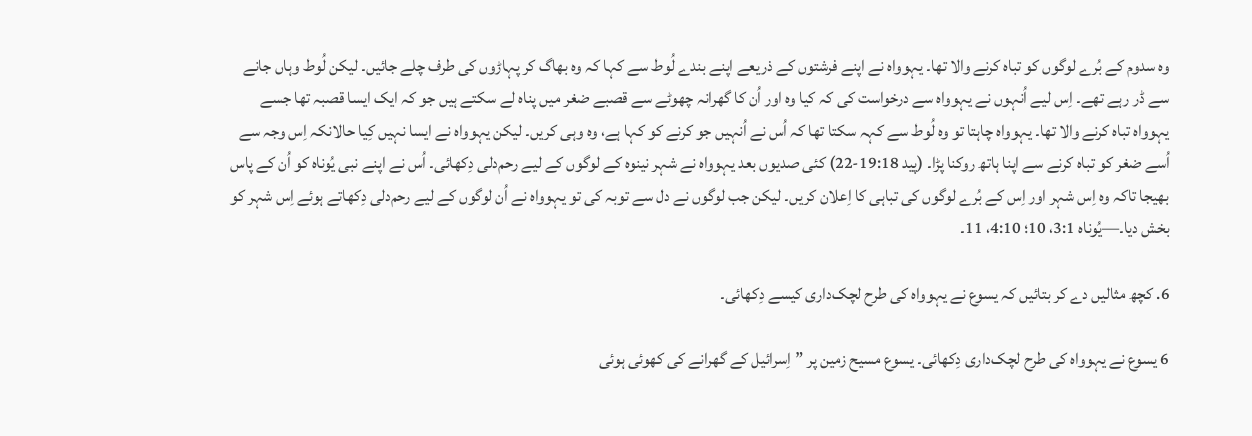وہ سدوم کے بُرے لوگوں کو تباہ کرنے والا تھا۔ یہوواہ نے اپنے فرشتوں کے ذریعے اپنے بندے لُوط سے کہا کہ وہ بھاگ کر پہاڑوں کی طرف چلے جائیں۔ لیکن لُوط وہاں جانے سے ڈر رہے تھے۔ اِس لیے اُنہوں نے یہوواہ سے درخواست کی کہ کیا وہ اور اُن کا گھرانہ چھوٹے سے قصبے ضغر میں پناہ لے سکتے ہیں جو کہ ایک ایسا قصبہ تھا جسے یہوواہ تباہ کرنے والا تھا۔ یہوواہ چاہتا تو وہ لُوط سے کہہ سکتا تھا کہ اُس نے اُنہیں جو کرنے کو کہا ہے، وہ وہی کریں۔ لیکن یہوواہ نے ایسا نہیں کِیا حالانکہ اِس وجہ سے اُسے ضغر کو تباہ کرنے سے اپنا ہاتھ روکنا پڑا۔ (پید 19:18-22) کئی صدیوں بعد یہوواہ نے شہر نینوہ کے لوگوں کے لیے رحم‌دلی دِکھائی۔ اُس نے اپنے نبی یُوناہ کو اُن کے پاس بھیجا تاکہ وہ اِس شہر اور اِس کے بُرے لوگوں کی تباہی کا اِعلان کریں۔ لیکن جب لوگوں نے دل سے توبہ کی تو یہوواہ نے اُن لوگوں کے لیے رحم‌دلی دِکھاتے ہوئے اِس شہر کو بخش دیا۔—یُوناہ 3:1، 10؛ 4:10، 11۔

6. کچھ مثالیں دے کر بتائیں کہ یسوع نے یہوواہ کی طرح لچک‌داری کیسے دِکھائی۔

6 یسوع نے یہوواہ کی طرح لچک‌داری دِکھائی۔ یسوع مسیح زمین پر ”اِسرائیل کے گھرانے کی کھوئی ہوئی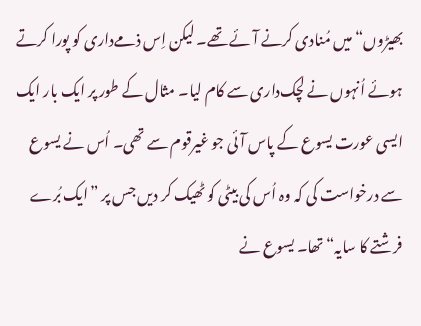بھیڑوں“ میں مُنادی کرنے آئے تھے۔ لیکن اِس ذمے‌داری کو پورا کرتے ہوئے اُنہوں نے لچک‌داری سے کام لیا۔ مثال کے طور پر ایک بار ایک ایسی عورت یسوع کے پاس آئی جو غیرقوم سے تھی۔ اُس نے یسوع سے درخواست کی کہ وہ اُس کی بیٹی کو ٹھیک کر دیں جس پر ”ایک بُرے فرشتے کا سایہ“ تھا۔ یسوع نے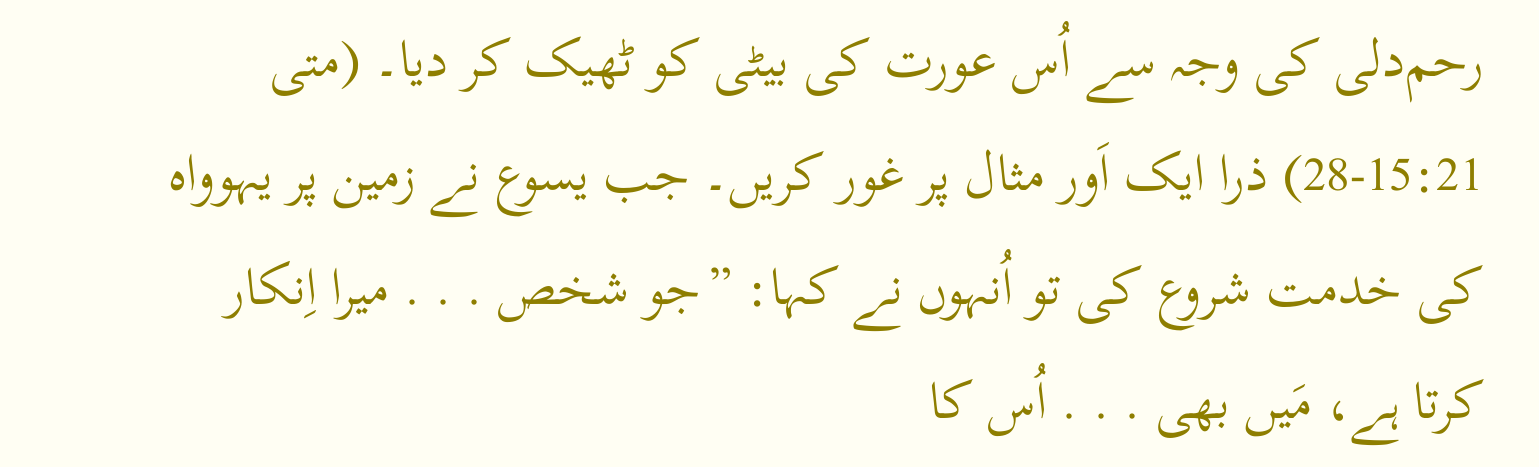رحم‌دلی کی وجہ سے اُس عورت کی بیٹی کو ٹھیک کر دیا۔ (متی 15:21-28) ذرا ایک اَور مثال پر غور کریں۔ جب یسوع نے زمین پر یہوواہ کی خدمت شروع کی تو اُنہوں نے کہا: ”جو شخص . . . میرا اِنکار کرتا ہے، مَیں بھی . . . اُس کا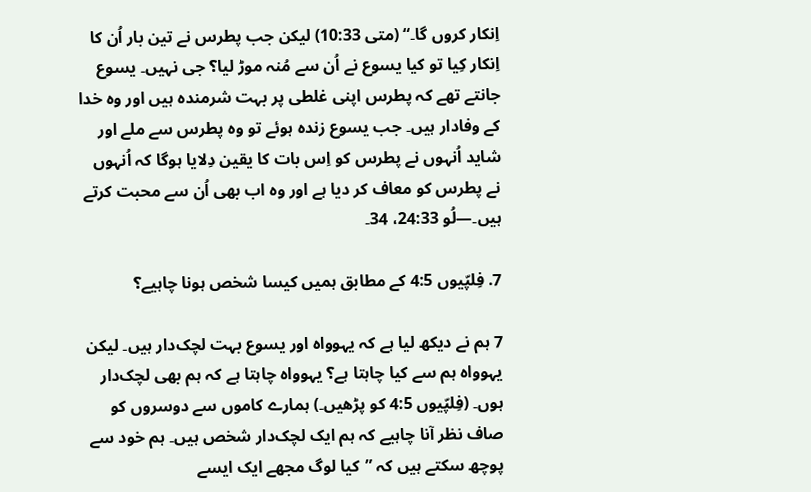اِنکار کروں گا۔“ (متی 10:33) لیکن جب پطرس نے تین بار اُن کا اِنکار کِیا تو کیا یسوع نے اُن سے مُنہ موڑ لیا؟ جی نہیں۔ یسوع جانتے تھے کہ پطرس اپنی غلطی پر بہت شرمندہ ہیں اور وہ خدا کے وفادار ہیں۔ جب یسوع زندہ ہوئے تو وہ پطرس سے ملے اور شاید اُنہوں نے پطرس کو اِس بات کا یقین دِلایا ہوگا کہ اُنہوں نے پطرس کو معاف کر دیا ہے اور وہ اب بھی اُن سے محبت کرتے ہیں۔—لُو 24:33، 34۔

7. فِلپّیوں 4:5 کے مطابق ہمیں کیسا شخص ہونا چاہیے؟

7 ہم نے دیکھ لیا ہے کہ یہوواہ اور یسوع بہت لچک‌دار ہیں۔ لیکن یہوواہ ہم سے کیا چاہتا ہے؟ یہوواہ چاہتا ہے کہ ہم بھی لچک‌دار ہوں۔ (فِلپّیوں 4:5 کو پڑھیں۔) ہمارے کاموں سے دوسروں کو صاف نظر آنا چاہیے کہ ہم ایک لچک‌دار شخص ہیں۔ ہم خود سے پوچھ سکتے ہیں کہ ”کیا لوگ مجھے ایک ایسے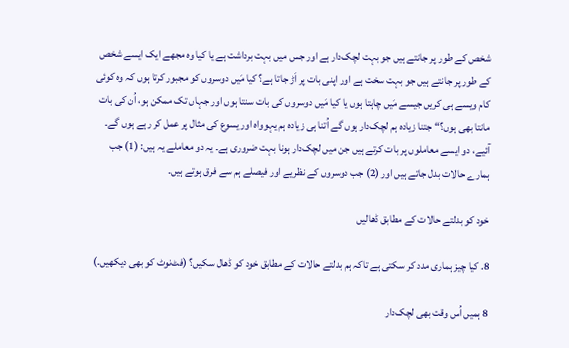شخص کے طور پر جانتے ہیں جو بہت لچک‌دار ہے اور جس میں بہت برداشت ہے یا کیا وہ مجھے ایک ایسے شخص کے طور پر جانتے ہیں جو بہت سخت ہے اور اپنی بات پر اَڑ جاتا ہے؟ کیا مَیں دوسروں کو مجبور کرتا ہوں کہ وہ کوئی کام ویسے ہی کریں جیسے مَیں چاہتا ہوں یا کیا مَیں دوسروں کی بات سنتا ہوں اور جہاں تک ممکن ہو، اُن کی بات مانتا بھی ہوں؟“ جتنا زیادہ ہم لچک‌دار ہوں گے اُتنا ہی زیادہ ہم یہوواہ اور یسوع کی مثال پر عمل کر رہے ہوں گے۔ آئیے، دو ایسے معاملوں پر بات کرتے ہیں جن میں لچک‌دار ہونا بہت ضروری ہے۔ یہ دو معاملے یہ ہیں: (1) جب ہمارے حالات بدل جاتے ہیں اور (2) جب دوسروں کے نظریے اور فیصلے ہم سے فرق ہوتے ہیں۔

خود کو بدلتے حالات کے مطابق ڈھالیں

8. کیا چیز ہماری مدد کر سکتی ہے تاکہ ہم بدلتے حالات کے مطابق خود کو ڈھال سکیں؟ (فٹ‌نوٹ کو بھی دیکھیں۔)

8 ہمیں اُس وقت بھی لچک‌دار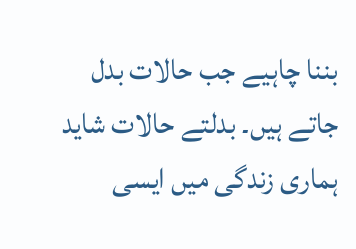بننا چاہیے جب حالات بدل جاتے ہیں۔ بدلتے حالات شاید ہماری زندگی میں ایسی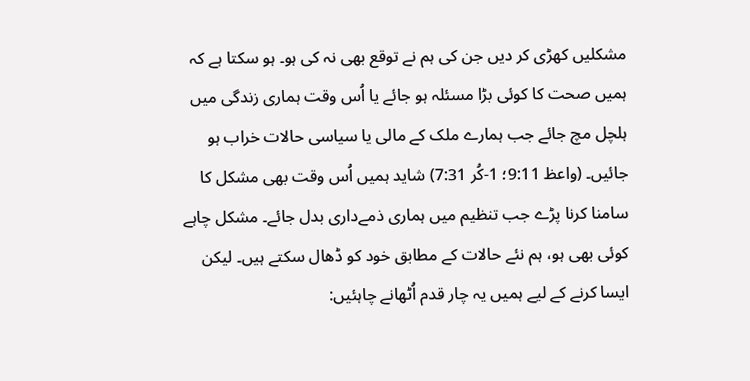مشکلیں کھڑی کر دیں جن کی ہم نے توقع بھی نہ کی ہو۔ ہو سکتا ہے کہ ہمیں صحت کا کوئی بڑا مسئلہ ہو جائے یا اُس وقت ہماری زندگی میں ہلچل مچ جائے جب ہمارے ملک کے مالی یا سیاسی حالات خراب ہو جائیں۔ (واعظ 9:11؛ 1-کُر 7:31) شاید ہمیں اُس وقت بھی مشکل کا سامنا کرنا پڑے جب تنظیم میں ہماری ذمے‌داری بدل جائے۔ مشکل چاہے کوئی بھی ہو، ہم نئے حالات کے مطابق خود کو ڈھال سکتے ہیں۔ لیکن ایسا کرنے کے لیے ہمیں یہ چار قدم اُٹھانے چاہئیں: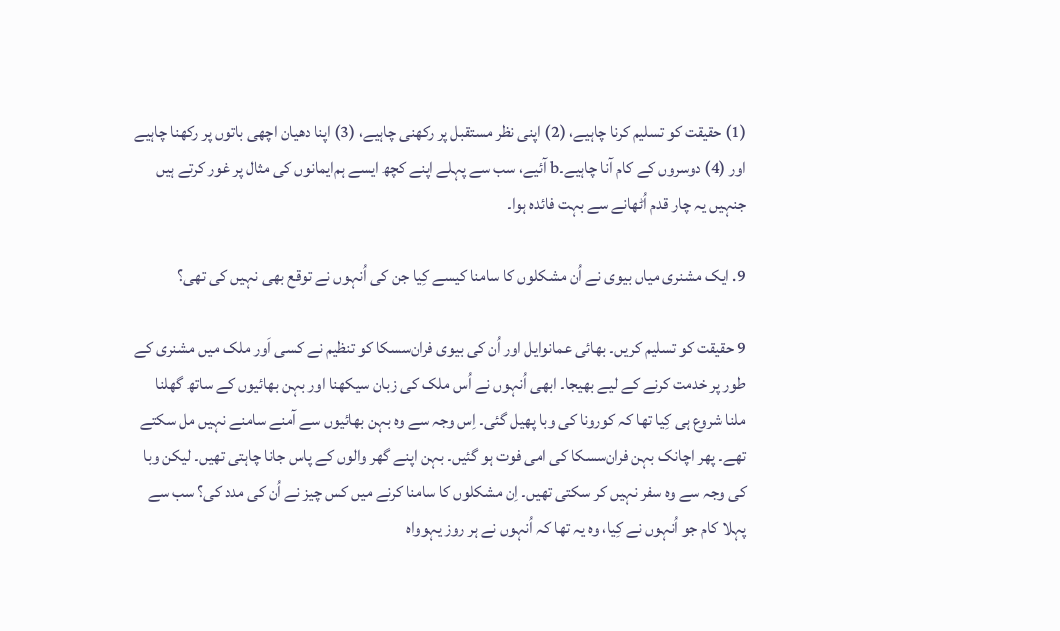(1) حقیقت کو تسلیم کرنا چاہیے، (2) اپنی نظر مستقبل پر رکھنی چاہیے، (3) اپنا دھیان اچھی باتوں پر رکھنا چاہیے اور (4) دوسروں کے کام آنا چاہیے۔b آئیے، سب سے پہلے اپنے کچھ ایسے ہم‌ایمانوں کی مثال پر غور کرتے ہیں جنہیں یہ چار قدم اُٹھانے سے بہت فائدہ ہوا۔

9. ایک مشنری میاں بیوی نے اُن مشکلوں کا سامنا کیسے کِیا جن کی اُنہوں نے توقع بھی نہیں کی تھی؟

9 حقیقت کو تسلیم کریں۔ بھائی عمانوایل اور اُن کی بیوی فران‌سسکا کو تنظیم نے کسی اَور ملک میں مشنری کے طور پر خدمت کرنے کے لیے بھیجا۔ ابھی اُنہوں نے اُس ملک کی زبان سیکھنا اور بہن بھائیوں کے ساتھ گھلنا ملنا شروع ہی کِیا تھا کہ کورونا کی وبا پھیل گئی۔ اِس وجہ سے وہ بہن بھائیوں سے آمنے سامنے نہیں مل سکتے تھے۔ پھر اچانک بہن فران‌سسکا کی امی فوت ہو گئیں۔ بہن اپنے گھر والوں کے پاس جانا چاہتی تھیں۔ لیکن وبا کی وجہ سے وہ سفر نہیں کر سکتی تھیں۔ اِن مشکلوں کا سامنا کرنے میں کس چیز نے اُن کی مدد کی؟ سب سے پہلا کام جو اُنہوں نے کِیا، وہ یہ تھا کہ اُنہوں نے ہر روز یہوواہ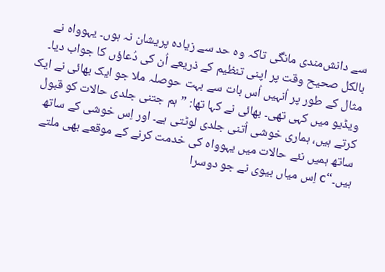سے دانش‌مندی مانگی تاکہ وہ حد سے زیادہ پریشان نہ ہوں۔ یہوواہ نے بالکل صحیح وقت پر اپنی تنظیم کے ذریعے اُن کی دُعاؤں کا جواب دیا۔ مثال کے طور پر اُنہیں اُس بات سے بہت حوصلہ ملا جو ایک بھائی نے ایک ویڈیو میں کہی تھی۔ بھائی نے کہا تھا: ”ہم جتنی جلدی حالات کو قبول کرتے ہیں، ہماری خوشی اُتنی جلدی لوٹتی ہے۔ اور اِس خوشی کے ساتھ ساتھ ہمیں نئے حالات میں یہوواہ کی خدمت کرنے کے موقعے بھی ملتے ہیں۔“c اِس میاں بیوی نے جو دوسرا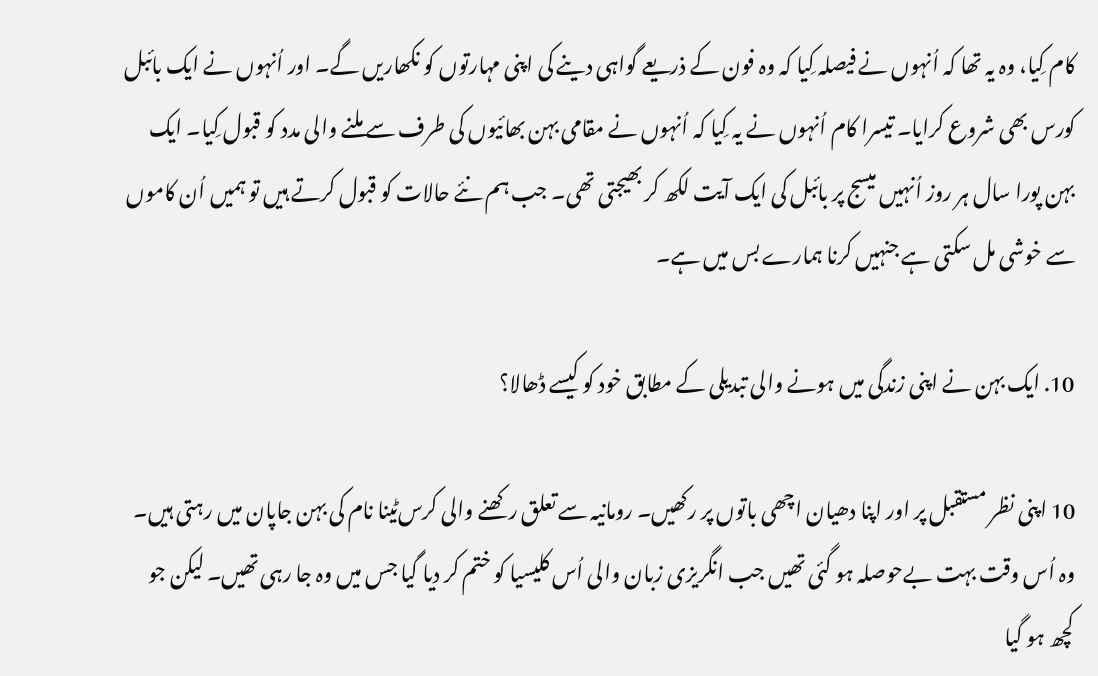کام کِیا، وہ یہ تھا کہ اُنہوں نے فیصلہ کِیا کہ وہ فون کے ذریعے گواہی دینے کی اپنی مہارتوں کو نکھاریں گے۔ اور اُنہوں نے ایک بائبل کورس بھی شروع کرایا۔ تیسرا کام اُنہوں نے یہ کِیا کہ اُنہوں نے مقامی بہن بھائیوں کی طرف سے ملنے والی مدد کو قبول کِیا۔ ایک بہن پورا سال ہر روز اُنہیں میسج پر بائبل کی ایک آیت لکھ کر بھیجتی تھی۔ جب ہم نئے حالات کو قبول کرتے ہیں تو ہمیں اُن کاموں سے خوشی مل سکتی ہے جنہیں کرنا ہمارے بس میں ہے۔

10. ایک بہن نے اپنی زندگی میں ہونے والی تبدیلی کے مطابق خود کو کیسے ڈھالا؟

10 اپنی نظر مستقبل پر اور اپنا دھیان اچھی باتوں پر رکھیں۔ رومانیہ سے تعلق رکھنے والی کرس‌ٹینا نام کی بہن جاپان میں رہتی ہیں۔ وہ اُس وقت بہت بے‌حوصلہ ہو گئی تھیں جب انگریزی زبان والی اُس کلیسیا کو ختم کر دیا گیا جس میں وہ جا رہی تھیں۔ لیکن جو کچھ ہو گیا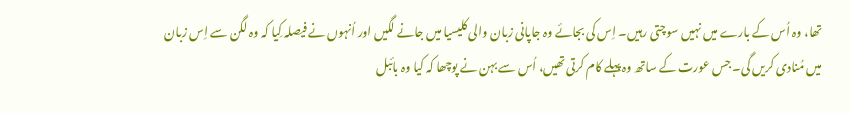تھا، وہ اُس کے بارے میں نہیں سوچتی رہیں۔ اِس کی بجائے وہ جاپانی زبان والی کلیسیا میں جانے لگیں اور اُنہوں نے فیصلہ کِیا کہ وہ لگن سے اِس زبان میں مُنادی کریں گی۔ جس عورت کے ساتھ وہ پہلے کام کرتی تھیں، اُس سے بہن نے پوچھا کہ کیا وہ بائبل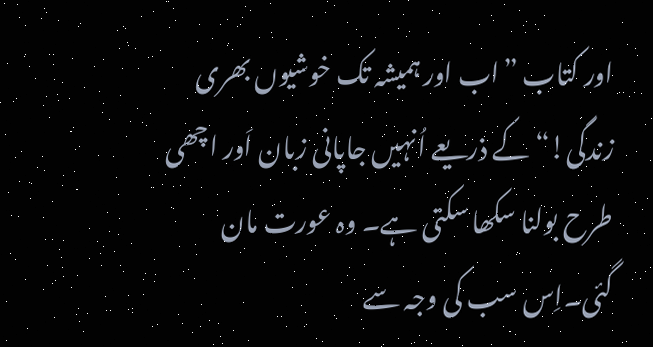اور کتاب ”اب اور ہمیشہ تک خوشیوں بھری زندگی!“ کے ذریعے اُنہیں جاپانی زبان اَور اچھی طرح بولنا سکھا سکتی ہے۔ وہ عورت مان گئی۔اِس سب کی وجہ سے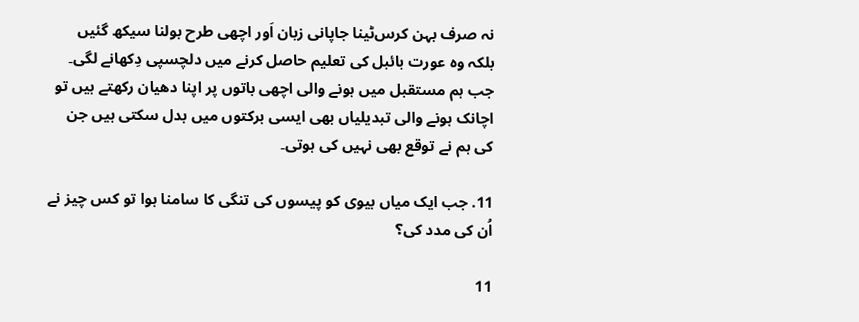نہ صرف بہن کرس‌ٹینا جاپانی زبان اَور اچھی طرح بولنا سیکھ گئیں بلکہ وہ عورت بائبل کی تعلیم حاصل کرنے میں دلچسپی دِکھانے لگی۔ جب ہم مستقبل میں ہونے والی اچھی باتوں پر اپنا دھیان رکھتے ہیں تو اچانک ہونے والی تبدیلیاں بھی ایسی برکتوں میں بدل سکتی ہیں جن کی ہم نے توقع بھی نہیں کی ہوتی۔

11. جب ایک میاں بیوی کو پیسوں کی تنگی کا سامنا ہوا تو کس چیز نے اُن کی مدد کی؟

11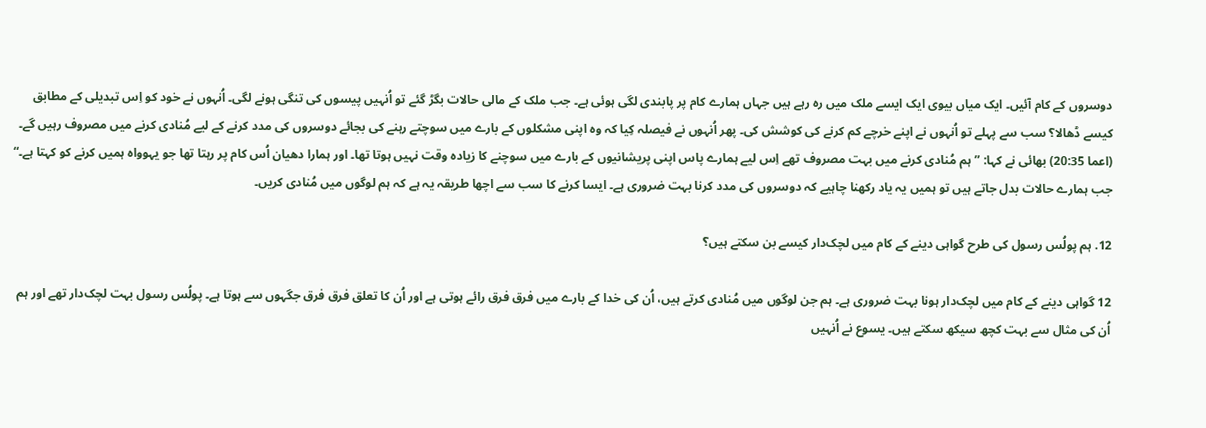دوسروں کے کام آئیں۔ ایک میاں بیوی ایک ایسے ملک میں رہ رہے ہیں جہاں ہمارے کام پر پابندی لگی ہوئی ہے۔ جب ملک کے مالی حالات بگڑ گئے تو اُنہیں پیسوں کی تنگی ہونے لگی۔ اُنہوں نے خود کو اِس تبدیلی کے مطابق کیسے ڈھالا؟ سب سے پہلے تو اُنہوں نے اپنے خرچے کم کرنے کی کوشش کی۔ پھر اُنہوں نے فیصلہ کِیا کہ وہ اپنی مشکلوں کے بارے میں سوچتے رہنے کی بجائے دوسروں کی مدد کرنے کے لیے مُنادی کرنے میں مصروف رہیں گے۔ (اعما 20:35) بھائی نے کہا: ”ہم مُنادی کرنے میں بہت مصروف تھے اِس لیے ہمارے پاس اپنی پریشانیوں کے بارے میں سوچنے کا زیادہ وقت نہیں ہوتا تھا۔ اور ہمارا دھیان اُس کام پر رہتا تھا جو یہوواہ ہمیں کرنے کو کہتا ہے۔“ جب ہمارے حالات بدل جاتے ہیں تو ہمیں یہ یاد رکھنا چاہیے کہ دوسروں کی مدد کرنا بہت ضروری ہے۔ ایسا کرنے کا سب سے اچھا طریقہ یہ ہے کہ ہم لوگوں میں مُنادی کریں۔

12. ہم پولُس رسول کی طرح گواہی دینے کے کام میں لچک‌دار کیسے بن سکتے ہیں؟

12 گواہی دینے کے کام میں لچک‌دار ہونا بہت ضروری ہے۔ ہم جن لوگوں میں مُنادی کرتے ہیں، اُن کی خدا کے بارے میں فرق فرق رائے ہوتی ہے اور اُن کا تعلق فرق فرق جگہوں سے ہوتا ہے۔ پولُس رسول بہت لچک‌دار تھے اور ہم اُن کی مثال سے بہت کچھ سیکھ سکتے ہیں۔ یسوع نے اُنہیں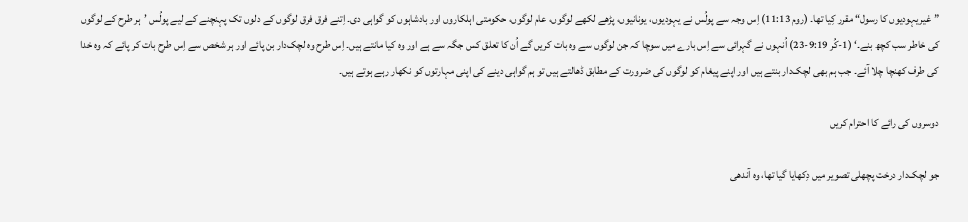”غیریہودیوں کا رسول“ مقرر کِیا تھا۔ (روم 11:13) اِس وجہ سے پولُس نے یہودیوں، یونانیوں، پڑھے لکھے لوگوں، عام لوگوں، حکومتی اہلکاروں اور بادشاہوں کو گواہی دی۔ اِتنے فرق فرق لوگوں کے دلوں تک پہنچنے کے لیے پولُس ’ہر طرح کے لوگوں کی خاطر سب کچھ بنے۔‘ (1-کُر 9:19-23) اُنہوں نے گہرائی سے اِس بارے میں سوچا کہ جن لوگوں سے وہ بات کریں گے اُن کا تعلق کس جگہ سے ہے اور وہ کیا مانتے ہیں۔ اِس طرح وہ لچک‌دار بن پائے اور ہر شخص سے اِس طرح بات کر پائے کہ وہ خدا کی طرف کھنچا چلا آئے۔ جب ہم بھی لچک‌دار بنتے ہیں اور اپنے پیغام کو لوگوں کی ضرورت کے مطابق ڈھالتے ہیں تو ہم گواہی دینے کی اپنی مہارتوں کو نکھار رہے ہوتے ہیں۔

دوسروں کی رائے کا احترام کریں

جو لچک‌دار درخت پچھلی تصویر میں دِکھایا گیا تھا، وہ آندھی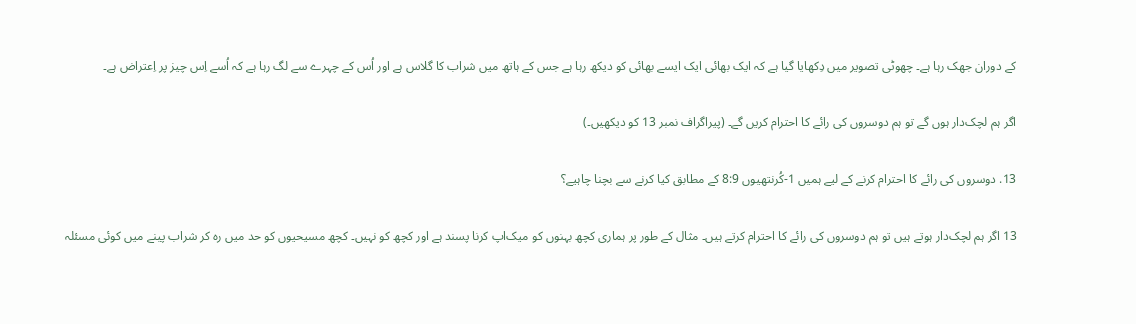کے دوران جھک رہا ہے۔ چھوٹی تصویر میں دِکھایا گیا ہے کہ ایک بھائی ایک ایسے بھائی کو دیکھ رہا ہے جس کے ہاتھ میں شراب کا گلاس ہے اور اُس کے چہرے سے لگ رہا ہے کہ اُسے اِس چیز پر اِعتراض ہے۔

اگر ہم لچک‌دار ہوں گے تو ہم دوسروں کی رائے کا احترام کریں گے۔ (پیراگراف نمبر 13 کو دیکھیں۔)

13. دوسروں کی رائے کا احترام کرنے کے لیے ہمیں 1-کُرنتھیوں 8:9 کے مطابق کیا کرنے سے بچنا چاہیے؟

13 اگر ہم لچک‌دار ہوتے ہیں تو ہم دوسروں کی رائے کا احترام کرتے ہیں۔ مثال کے طور پر ہماری کچھ بہنوں کو میک‌اپ کرنا پسند ہے اور کچھ کو نہیں۔ کچھ مسیحیوں کو حد میں رہ کر شراب پینے میں کوئی مسئلہ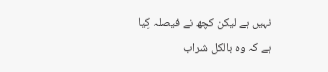نہیں ہے لیکن کچھ نے فیصلہ کِیا ہے کہ وہ بالکل شراب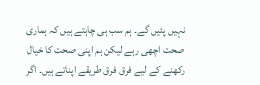نہیں پئیں گے۔ ہم سب ہی چاہتے ہیں کہ ہماری صحت اچھی رہے لیکن ہم اپنی صحت کا خیال رکھنے کے لیے فرق فرق طریقے اپناتے ہیں۔ اگر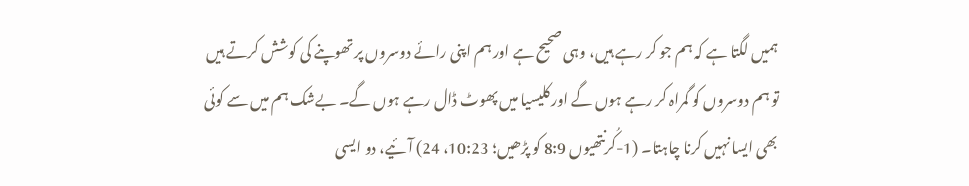ہمیں لگتا ہے کہ ہم جو کر رہے ہیں، وہی صحیح ہے اور ہم اپنی رائے دوسروں پر تھوپنے کی کوشش کرتے ہیں تو ہم دوسروں کو گمراہ کر رہے ہوں گے اور کلیسیا میں پھوٹ ڈال رہے ہوں گے۔ بے‌شک ہم میں سے کوئی بھی ایسا نہیں کرنا چاہتا۔ (1-کُرنتھیوں 8:9 کو پڑھیں؛ 10:23، 24) آئیے، دو ایسی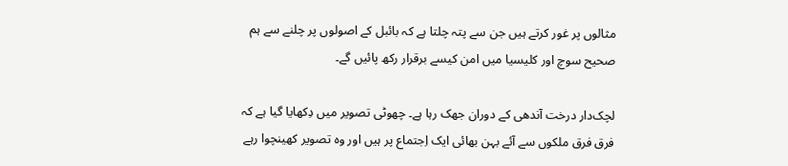مثالوں پر غور کرتے ہیں جن سے پتہ چلتا ہے کہ بائبل کے اصولوں پر چلنے سے ہم صحیح سوچ اور کلیسیا میں امن کیسے برقرار رکھ پائیں گے۔

لچک‌دار درخت آندھی کے دوران جھک رہا ہے۔ چھوٹی تصویر میں دِکھایا گیا ہے کہ فرق فرق ملکوں سے آئے بہن بھائی ایک اِجتماع پر ہیں اور وہ تصویر کھینچوا رہے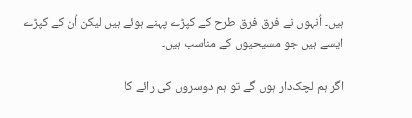ہیں۔ اُنہوں نے فرق فرق طرح کے کپڑے پہنے ہوئے ہیں لیکن اُن کے کپڑے ایسے ہیں جو مسیحیوں کے مناسب ہیں۔

اگر ہم لچک‌دار ہوں گے تو ہم دوسروں کی رائے کا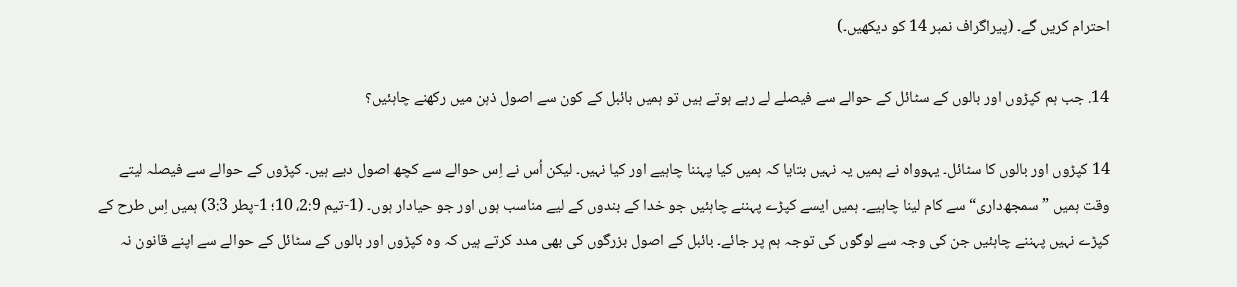احترام کریں گے۔ (پیراگراف نمبر 14 کو دیکھیں۔)

14. جب ہم کپڑوں اور بالوں کے سٹائل کے حوالے سے فیصلے لے رہے ہوتے ہیں تو ہمیں بائبل کے کون سے اصول ذہن میں رکھنے چاہئیں؟

14 کپڑوں اور بالوں کا سٹائل۔ یہوواہ نے ہمیں یہ نہیں بتایا کہ ہمیں کیا پہننا چاہیے اور کیا نہیں۔ لیکن اُس نے اِس حوالے سے کچھ اصول دیے ہیں۔ کپڑوں کے حوالے سے فیصلہ لیتے وقت ہمیں ”سمجھ‌داری“ سے کام لینا چاہیے۔ ہمیں ایسے کپڑے پہننے چاہئیں جو خدا کے بندوں کے لیے مناسب ہوں اور جو حیادار ہوں۔ (1-تیم 2:9، 10؛ 1-پطر 3:3) ہمیں اِس طرح کے کپڑے نہیں پہننے چاہئیں جن کی وجہ سے لوگوں کی توجہ ہم پر جائے۔ بائبل کے اصول بزرگوں کی بھی مدد کرتے ہیں کہ وہ کپڑوں اور بالوں کے سٹائل کے حوالے سے اپنے قانون نہ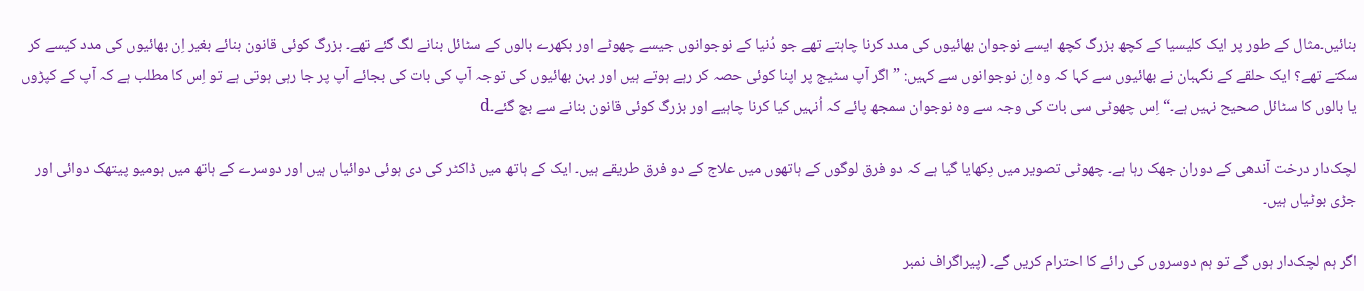بنائیں۔مثال کے طور پر ایک کلیسیا کے کچھ بزرگ کچھ ایسے نوجوان بھائیوں کی مدد کرنا چاہتے تھے جو دُنیا کے نوجوانوں جیسے چھوٹے اور بکھرے بالوں کے سٹائل بنانے لگ گئے تھے۔ بزرگ کوئی قانون بنائے بغیر اِن بھائیوں کی مدد کیسے کر سکتے تھے؟ ایک حلقے کے نگہبان نے بھائیوں سے کہا کہ وہ اِن نوجوانوں سے کہیں: ”اگر آپ سٹیج پر اپنا کوئی حصہ کر رہے ہوتے ہیں اور بہن بھائیوں کی توجہ آپ کی بات کی بجائے آپ پر جا رہی ہوتی ہے تو اِس کا مطلب ہے کہ آپ کے کپڑوں یا بالوں کا سٹائل صحیح نہیں ہے۔“ اِس چھوٹی سی بات کی وجہ سے وہ نوجوان سمجھ پائے کہ اُنہیں کیا کرنا چاہیے اور بزرگ کوئی قانون بنانے سے بچ گئے۔d

لچک‌دار درخت آندھی کے دوران جھک رہا ہے۔ چھوٹی تصویر میں دِکھایا گیا ہے کہ دو فرق لوگوں کے ہاتھوں میں علاج کے دو فرق طریقے ہیں۔ ایک کے ہاتھ میں ڈاکٹر کی دی ہوئی دوائیاں ہیں اور دوسرے کے ہاتھ میں ہومیو پیتھک دوائی اور جڑی بوٹیاں ہیں۔

اگر ہم لچک‌دار ہوں گے تو ہم دوسروں کی رائے کا احترام کریں گے۔ (پیراگراف نمبر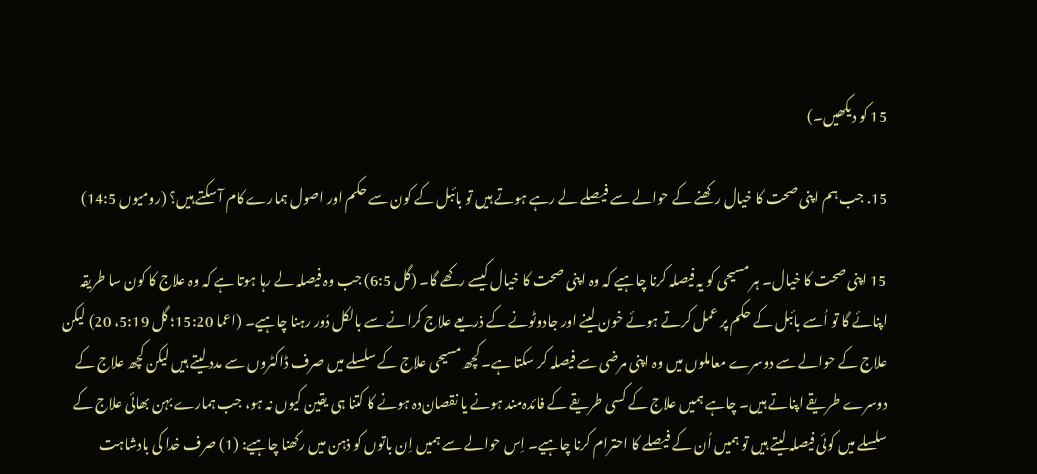15 کو دیکھیں۔)

15. جب ہم اپنی صحت کا خیال رکھنے کے حوالے سے فیصلے لے رہے ہوتے ہیں تو بائبل کے کون سے حکم اور اصول ہمارے کام آ سکتے ہیں؟ (رومیوں 14:5)

15 اپنی صحت کا خیال۔ ہر مسیحی کو یہ فیصلہ کرنا چاہیے کہ وہ اپنی صحت کا خیال کیسے رکھے گا۔ (گل 6:5) جب وہ فیصلہ لے رہا ہوتا ہے کہ وہ علاج کا کون سا طریقہ اپنائے گا تو اُسے بائبل کے حکم پر عمل کرتے ہوئے خون لینے اور جادوٹونے کے ذریعے علاج کرانے سے بالکل دُور رہنا چاہیے۔ (اعما 15:20؛ گل 5:19، 20) لیکن علاج کے حوالے سے دوسرے معاملوں میں وہ اپنی مرضی سے فیصلہ کر سکتا ہے۔ کچھ مسیحی علاج کے سلسلے میں صرف ڈاکٹروں سے مدد لیتے ہیں لیکن کچھ علاج کے دوسرے طریقے اپناتے ہیں۔ چاہے ہمیں علاج کے کسی طریقے کے فائدہ‌مند ہونے یا نقصان‌دہ ہونے کا کتنا ہی یقین کیوں نہ ہو، جب ہمارے بہن بھائی علاج کے سلسلے میں کوئی فیصلہ لیتے ہیں تو ہمیں اُن کے فیصلے کا احترام کرنا چاہیے۔ اِس حوالے سے ہمیں اِن باتوں کو ذہن میں رکھنا چاہیے: (1) صرف خدا کی بادشاہت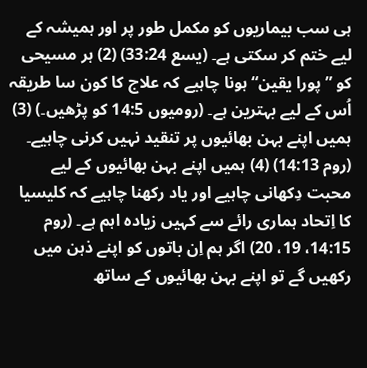ہی سب بیماریوں کو مکمل طور پر اور ہمیشہ کے لیے ختم کر سکتی ہے۔ (یسع 33:24) (2) ہر مسیحی کو ”پورا یقین“ ہونا چاہیے کہ علاج کا کون سا طریقہ اُس کے لیے بہترین ہے۔ (رومیوں 14:5 کو پڑھیں۔) (3) ہمیں اپنے بہن بھائیوں پر تنقید نہیں کرنی چاہیے۔ (روم 14:13) (4) ہمیں اپنے بہن بھائیوں کے لیے محبت دِکھانی چاہیے اور یاد رکھنا چاہیے کہ کلیسیا کا اِتحاد ہماری رائے سے کہیں زیادہ اہم ہے۔ (روم 14:15، 19، 20) اگر ہم اِن باتوں کو اپنے ذہن میں رکھیں گے تو اپنے بہن بھائیوں کے ساتھ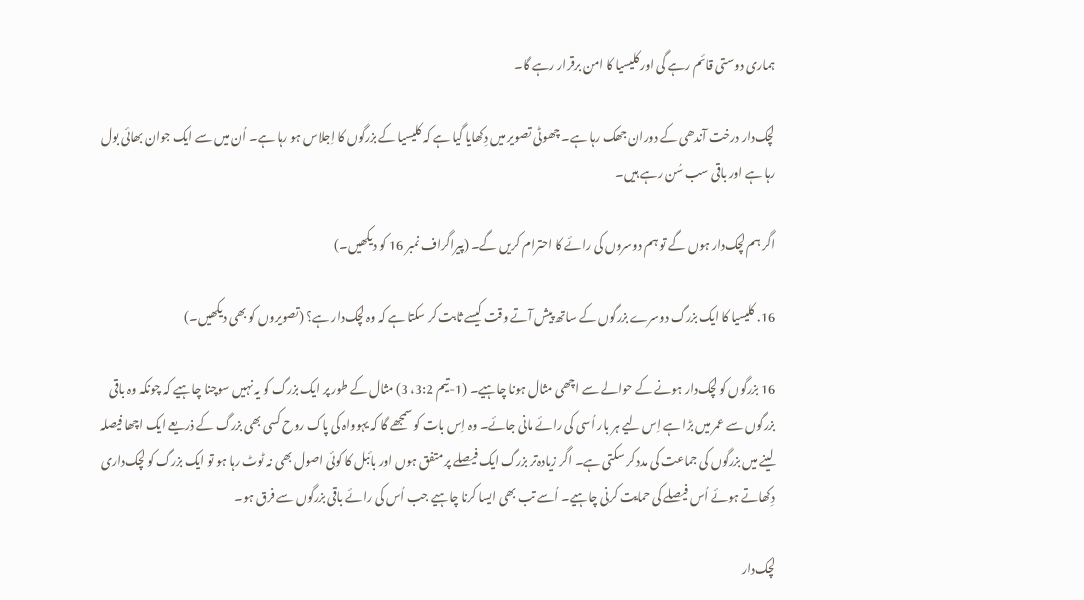ہماری دوستی قائم رہے گی اور کلیسیا کا امن برقرار رہے گا۔

لچک‌دار درخت آندھی کے دوران جھک رہا ہے۔ چھوٹی تصویر میں دِکھایا گیا ہے کہ کلیسیا کے بزرگوں کا اِجلاس ہو رہا ہے۔ اُن میں سے ایک جوان بھائی بول رہا ہے اور باقی سب سُن رہے ہیں۔

اگر ہم لچک‌دار ہوں گے تو ہم دوسروں کی رائے کا احترام کریں گے۔ (پیراگراف نمبر 16 کو دیکھیں۔)

16. کلیسیا کا ایک بزرگ دوسرے بزرگوں کے ساتھ پیش آتے وقت کیسے ثابت کر سکتا ہے کہ وہ لچک‌دار ہے؟ (تصویروں کو بھی دیکھیں۔)

16 بزرگوں کو لچک‌دار ہونے کے حوالے سے اچھی مثال ہونا چاہیے۔ (1-تیم 3:2، 3) مثال کے طور پر ایک بزرگ کو یہ نہیں سوچنا چاہیے کہ چونکہ وہ باقی بزرگوں سے عمر میں بڑا ہے اِس لیے ہر بار اُسی کی رائے مانی جائے۔ وہ اِس بات کو سمجھے گا کہ یہوواہ کی پاک روح کسی بھی بزرگ کے ذریعے ایک اچھا فیصلہ لینے میں بزرگوں کی جماعت کی مدد کر سکتی ہے۔ اگر زیادہ‌تر بزرگ ایک فیصلے پر متفق ہوں اور بائبل کا کوئی اصول بھی نہ ٹوٹ رہا ہو تو ایک بزرگ کو لچک‌داری دِکھاتے ہوئے اُس فیصلے کی حمایت کرنی چاہیے۔ اُسے تب بھی ایسا کرنا چاہیے جب اُس کی رائے باقی بزرگوں سے فرق ہو۔

لچک‌دار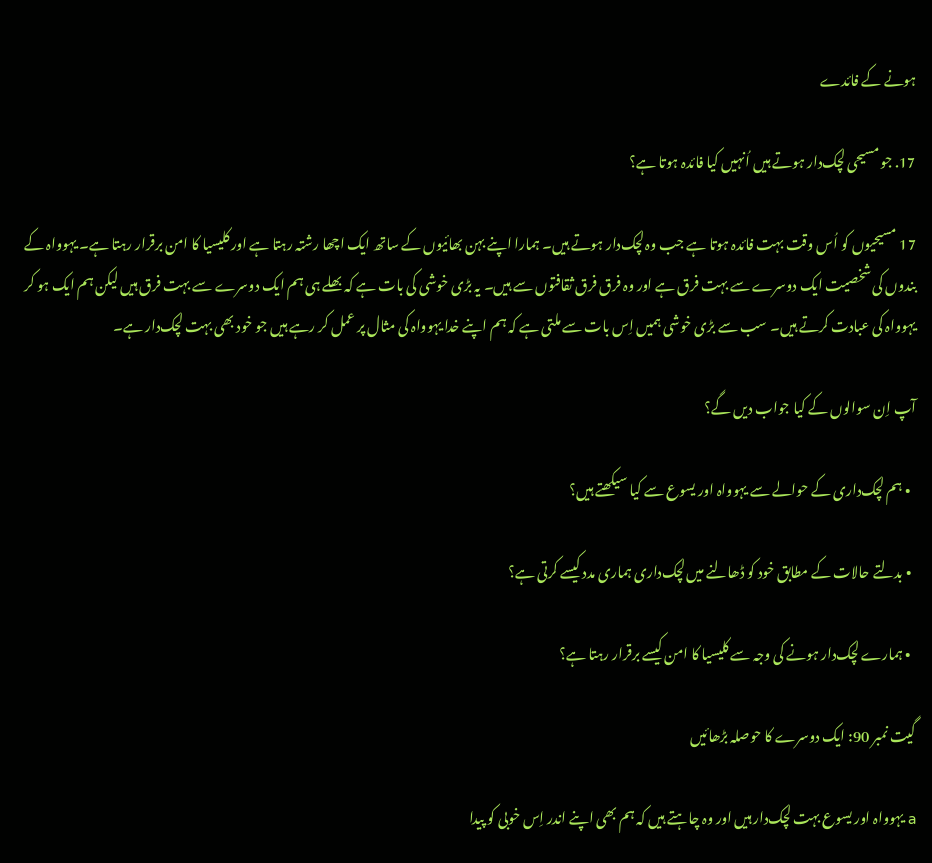ہونے کے فائدے

17. جو مسیحی لچک‌دار ہوتے ہیں اُنہیں کیا فائدہ ہوتا ہے؟

17 مسیحیوں کو اُس وقت بہت فائدہ ہوتا ہے جب وہ لچک‌دار ہوتے ہیں۔ ہمارا اپنے بہن بھائیوں کے ساتھ ایک اچھا رشتہ رہتا ہے اور کلیسیا کا امن برقرار رہتا ہے۔ یہوواہ کے بندوں کی شخصیت ایک دوسرے سے بہت فرق ہے اور وہ فرق فرق ثقافتوں سے ہیں۔ یہ بڑی خوشی کی بات ہے کہ بھلے ہی ہم ایک دوسرے سے بہت فرق ہیں لیکن ہم ایک ہو کر یہوواہ کی عبادت کرتے ہیں۔ سب سے بڑی خوشی ہمیں اِس بات سے ملتی ہے کہ ہم اپنے خدا یہوواہ کی مثال پر عمل کر رہے ہیں جو خود بھی بہت لچک‌دار ہے۔

آپ اِن سوالوں کے کیا جواب دیں گے؟

  • ہم لچک‌داری کے حوالے سے یہوواہ اور یسوع سے کیا سیکھتے ہیں؟

  • بدلتے حالات کے مطابق خود کو ڈھالنے میں لچک‌داری ہماری مدد کیسے کرتی ہے؟

  • ہمارے لچک‌دار ہونے کی وجہ سے کلیسیا کا امن کیسے برقرار رہتا ہے؟

گیت نمبر 90: ایک دوسرے کا حوصلہ بڑھائیں

a یہوواہ اور یسوع بہت لچک‌دار ہیں اور وہ چاہتے ہیں کہ ہم بھی اپنے اندر اِس خوبی کو پیدا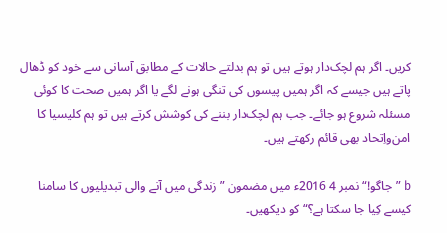کریں۔ اگر ہم لچک‌دار ہوتے ہیں تو ہم بدلتے حالات کے مطابق آسانی سے خود کو ڈھال پاتے ہیں جیسے کہ اگر ہمیں پیسوں کی تنگی ہونے لگے یا اگر ہمیں صحت کا کوئی مسئلہ شروع ہو جائے۔ جب ہم لچک‌دار بننے کی کوشش کرتے ہیں تو ہم کلیسیا کا امن‌واِتحاد بھی قائم رکھتے ہیں۔

b ”جاگو!“ نمبر 4 2016ء میں مضمون ”زندگی میں آنے والی تبدیلیوں کا سامنا کیسے کِیا جا سکتا ہے؟“ کو دیکھیں۔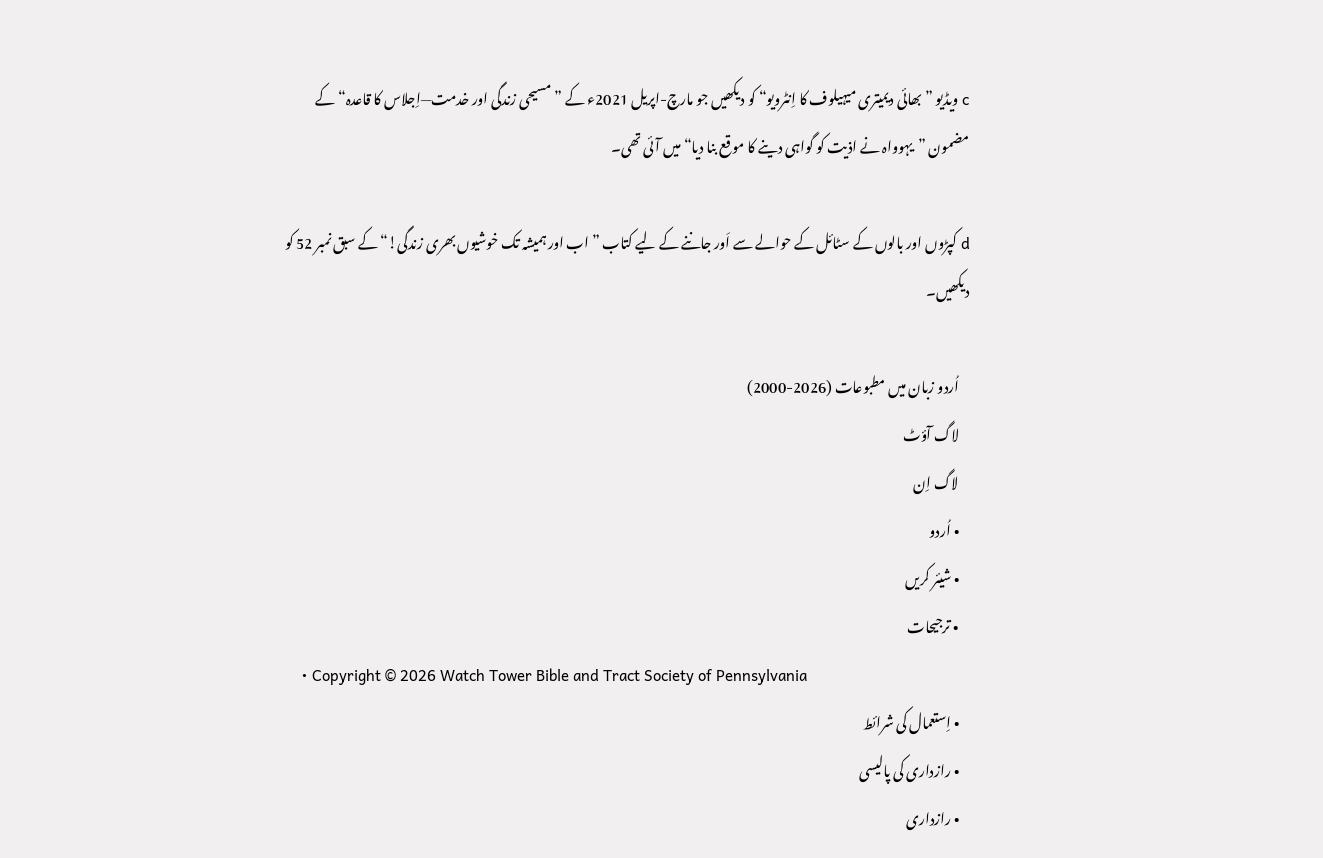c ویڈیو ”بھائی دیمیتری میہیلوف کا اِنٹرویو“ کو دیکھیں جو مارچ-اپریل 2021ء کے ”مسیحی زندگی اور خدمت—اِجلاس کا قاعدہ“ کے مضمون ”یہوواہ نے اذیت کو گواہی دینے کا موقع بنا دیا“ میں آئی تھی۔

d کپڑوں اور بالوں کے سٹائل کے حوالے سے اَور جاننے کے لیے کتاب ”اب اور ہمیشہ تک خوشیوں بھری زندگی!“ کے سبق نمبر 52 کو دیکھیں۔

    اُردو زبان میں مطبوعات (2026-2000)
    لاگ آؤٹ
    لاگ اِن
    • اُردو
    • شیئر کریں
    • ترجیحات
    • Copyright © 2026 Watch Tower Bible and Tract Society of Pennsylvania
    • اِستعمال کی شرائط
    • رازداری کی پالیسی
    • رازداری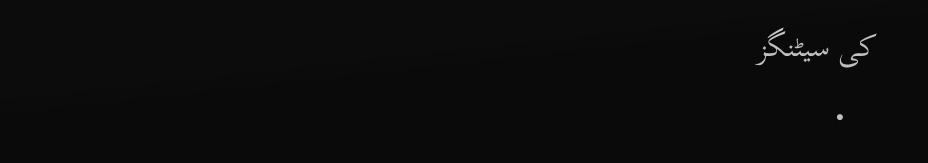کی سیٹنگز
    •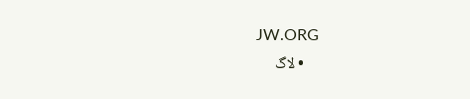JW.ORG
    • لاگ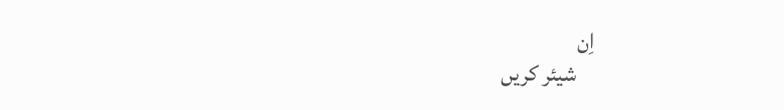اِن
    شیئر کریں